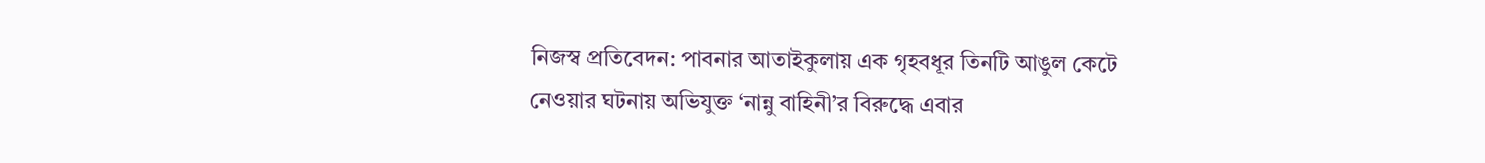নিজস্ব প্রতিবেদন: পাবনার আতাইকুলায় এক গৃহবধূর তিনটি আঙুল কেটে নেওয়ার ঘটনায় অভিযুক্ত ‘নান্নু বাহিনী’র বিরুদ্ধে এবার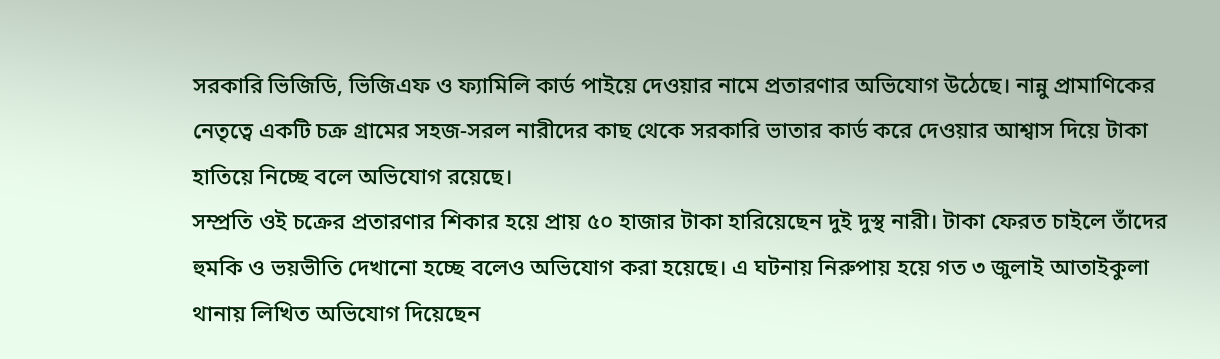সরকারি ভিজিডি, ভিজিএফ ও ফ্যামিলি কার্ড পাইয়ে দেওয়ার নামে প্রতারণার অভিযোগ উঠেছে। নান্নু প্রামাণিকের নেতৃত্বে একটি চক্র গ্রামের সহজ-সরল নারীদের কাছ থেকে সরকারি ভাতার কার্ড করে দেওয়ার আশ্বাস দিয়ে টাকা হাতিয়ে নিচ্ছে বলে অভিযোগ রয়েছে।
সম্প্রতি ওই চক্রের প্রতারণার শিকার হয়ে প্রায় ৫০ হাজার টাকা হারিয়েছেন দুই দুস্থ নারী। টাকা ফেরত চাইলে তাঁদের হুমকি ও ভয়ভীতি দেখানো হচ্ছে বলেও অভিযোগ করা হয়েছে। এ ঘটনায় নিরুপায় হয়ে গত ৩ জুলাই আতাইকুলা থানায় লিখিত অভিযোগ দিয়েছেন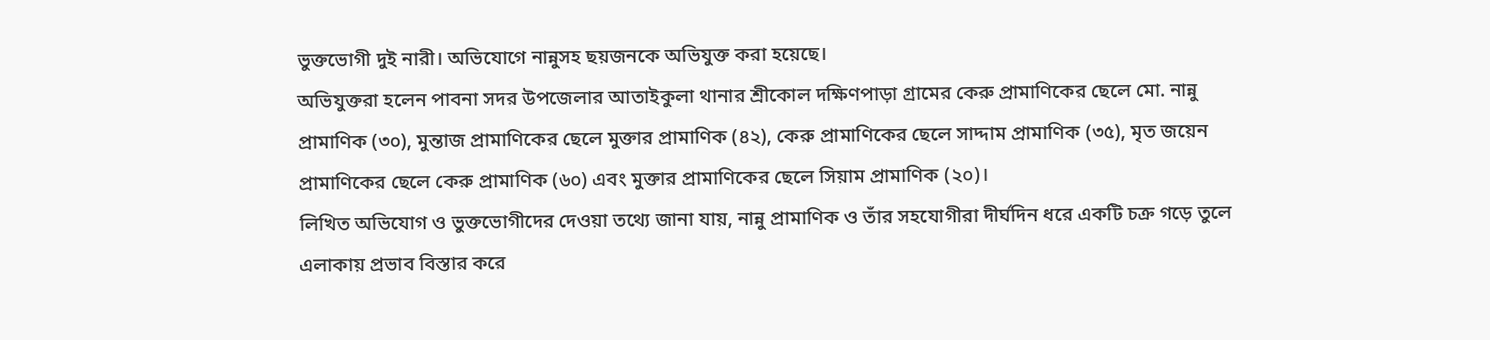ভুক্তভোগী দুই নারী। অভিযোগে নান্নুসহ ছয়জনকে অভিযুক্ত করা হয়েছে।
অভিযুক্তরা হলেন পাবনা সদর উপজেলার আতাইকুলা থানার শ্রীকোল দক্ষিণপাড়া গ্রামের কেরু প্রামাণিকের ছেলে মো. নান্নু প্রামাণিক (৩০), মুন্তাজ প্রামাণিকের ছেলে মুক্তার প্রামাণিক (৪২), কেরু প্রামাণিকের ছেলে সাদ্দাম প্রামাণিক (৩৫), মৃত জয়েন প্রামাণিকের ছেলে কেরু প্রামাণিক (৬০) এবং মুক্তার প্রামাণিকের ছেলে সিয়াম প্রামাণিক (২০)।
লিখিত অভিযোগ ও ভুক্তভোগীদের দেওয়া তথ্যে জানা যায়, নান্নু প্রামাণিক ও তাঁর সহযোগীরা দীর্ঘদিন ধরে একটি চক্র গড়ে তুলে এলাকায় প্রভাব বিস্তার করে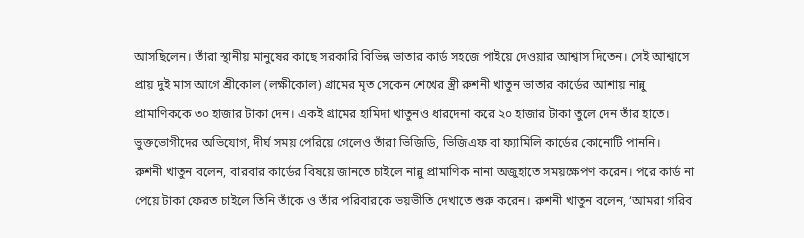আসছিলেন। তাঁরা স্থানীয় মানুষের কাছে সরকারি বিভিন্ন ভাতার কার্ড সহজে পাইয়ে দেওয়ার আশ্বাস দিতেন। সেই আশ্বাসে প্রায় দুই মাস আগে শ্রীকোল (লক্ষীকোল) গ্রামের মৃত সেকেন শেখের স্ত্রী রুশনী খাতুন ভাতার কার্ডের আশায় নান্নু প্রামাণিককে ৩০ হাজার টাকা দেন। একই গ্রামের হামিদা খাতুনও ধারদেনা করে ২০ হাজার টাকা তুলে দেন তাঁর হাতে।
ভুক্তভোগীদের অভিযোগ, দীর্ঘ সময় পেরিয়ে গেলেও তাঁরা ভিজিডি, ভিজিএফ বা ফ্যামিলি কার্ডের কোনোটি পাননি।
রুশনী খাতুন বলেন, বারবার কার্ডের বিষয়ে জানতে চাইলে নান্নু প্রামাণিক নানা অজুহাতে সময়ক্ষেপণ করেন। পরে কার্ড না পেয়ে টাকা ফেরত চাইলে তিনি তাঁকে ও তাঁর পরিবারকে ভয়ভীতি দেখাতে শুরু করেন। রুশনী খাতুন বলেন, ‘আমরা গরিব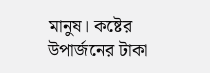মানুষ। কষ্টের উপার্জনের টাকা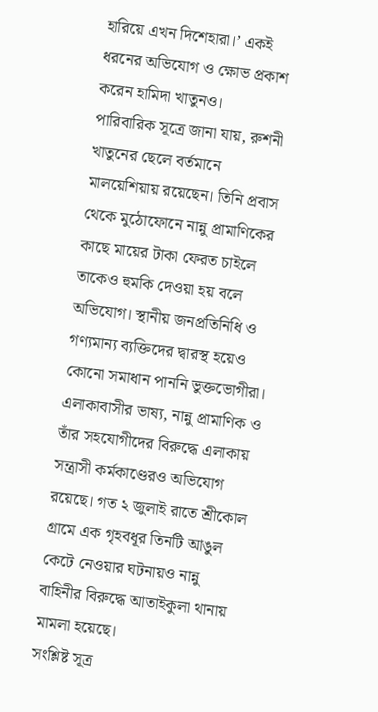হারিয়ে এখন দিশেহারা।’ একই ধরনের অভিযোগ ও ক্ষোভ প্রকাশ করেন হামিদা খাতুনও।
পারিবারিক সূত্রে জানা যায়, রুশনী খাতুনের ছেলে বর্তমানে মালয়েশিয়ায় রয়েছেন। তিনি প্রবাস থেকে মুঠোফোনে নান্নু প্রামাণিকের কাছে মায়ের টাকা ফেরত চাইলে তাকেও হুমকি দেওয়া হয় বলে অভিযোগ। স্থানীয় জনপ্রতিনিধি ও গণ্যমান্য ব্যক্তিদের দ্বারস্থ হয়েও কোনো সমাধান পাননি ভুক্তভোগীরা।
এলাকাবাসীর ভাষ্য, নান্নু প্রামাণিক ও তাঁর সহযোগীদের বিরুদ্ধে এলাকায় সন্ত্রাসী কর্মকাণ্ডেরও অভিযোগ রয়েছে। গত ২ জুলাই রাতে শ্রীকোল গ্রামে এক গৃহবধূর তিনটি আঙুল কেটে নেওয়ার ঘটনায়ও নান্নু বাহিনীর বিরুদ্ধে আতাইকুলা থানায় মামলা হয়েছে।
সংশ্লিষ্ট সূত্র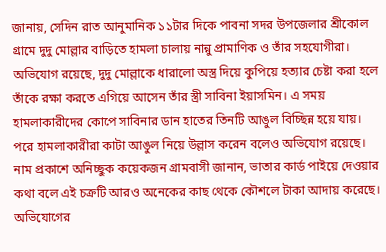জানায়, সেদিন রাত আনুমানিক ১১টার দিকে পাবনা সদর উপজেলার শ্রীকোল গ্রামে দুদু মোল্লার বাড়িতে হামলা চালায় নান্নু প্রামাণিক ও তাঁর সহযোগীরা। অভিযোগ রয়েছে, দুদু মোল্লাকে ধারালো অস্ত্র দিয়ে কুপিয়ে হত্যার চেষ্টা করা হলে তাঁকে রক্ষা করতে এগিয়ে আসেন তাঁর স্ত্রী সাবিনা ইয়াসমিন। এ সময় হামলাকারীদের কোপে সাবিনার ডান হাতের তিনটি আঙুল বিচ্ছিন্ন হয়ে যায়। পরে হামলাকারীরা কাটা আঙুল নিয়ে উল্লাস করেন বলেও অভিযোগ রয়েছে।
নাম প্রকাশে অনিচ্ছুক কয়েকজন গ্রামবাসী জানান, ভাতার কার্ড পাইয়ে দেওয়ার কথা বলে এই চক্রটি আরও অনেকের কাছ থেকে কৌশলে টাকা আদায় করেছে।
অভিযোগের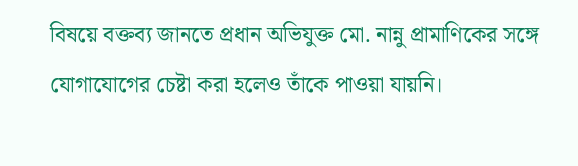বিষয়ে বক্তব্য জানতে প্রধান অভিযুক্ত মো. নান্নু প্রামাণিকের সঙ্গে যোগাযোগের চেষ্টা করা হলেও তাঁকে পাওয়া যায়নি।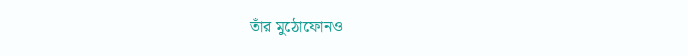তাঁর মুঠোফোনও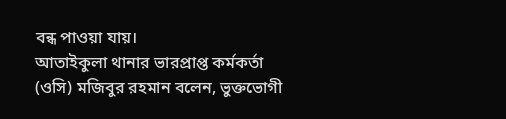বন্ধ পাওয়া যায়।
আতাইকুলা থানার ভারপ্রাপ্ত কর্মকর্তা (ওসি) মজিবুর রহমান বলেন, ভুক্তভোগী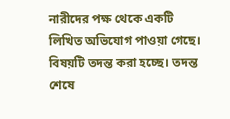নারীদের পক্ষ থেকে একটি লিখিত অভিযোগ পাওয়া গেছে। বিষয়টি তদন্ত করা হচ্ছে। তদন্ত শেষে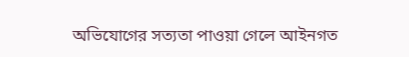অভিযোগের সত্যতা পাওয়া গেলে আইনগত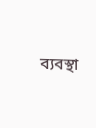ব্যবস্থা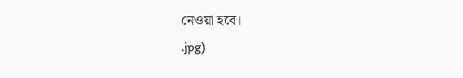নেওয়া হবে।
.jpg)